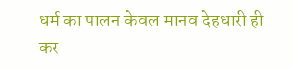धर्म का पालन केवल मानव देहधारी ही कर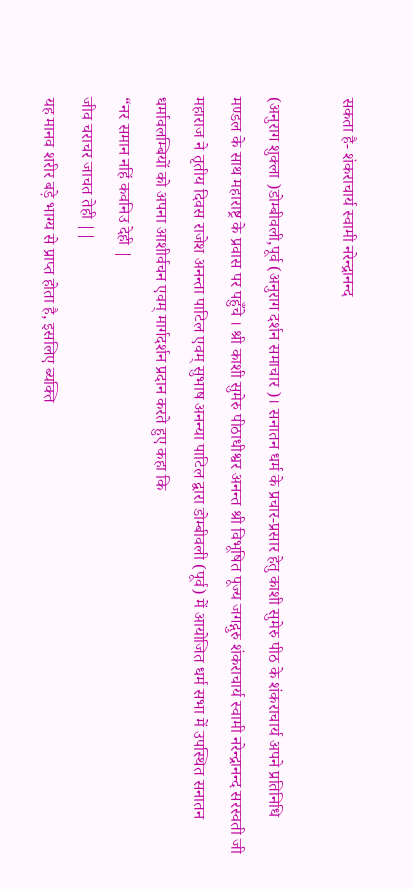सकता है- शंकराचार्य स्वामी नरेन्द्रानन्द

(अनुराग शुक्ला )डोम्बीवली,पूर्व (अनुराग दर्शन समाचार )। सनातन धर्म के प्रचार-प्रसार हेतु काशी सुमेरु पीठ के शंकराचार्य अपने प्रतिनिधि मण्डल के साथ महाराष्ट्र के प्रवास पर पहुँचे । श्री काशी सुमेरु पीठाधीश्वर अनन्त श्री विभूषित पूज्य जगद्गुरु शंकराचार्य स्वामी नरेन्द्रानन्द सरस्वती जी महाराज ने तृतीय दिवस राजेश अनन्ता पाटिल एवम् सुभाष अनन्या पाटिल द्वारा डोम्बीवली (पूर्व) में आयोजित धर्म सभा में उपस्थित सनातन धर्मावलम्बियों को अपना आशीर्वचन एवम् मार्गदर्शन प्रदान करते हुए कहा कि
“नर समान नहिं कवनिउ देही |
जीव चराचर जाचत तेही ||
यह मानव शरीर बड़े भाग्य से प्राप्त होता है, इसलिए ब्यक्ति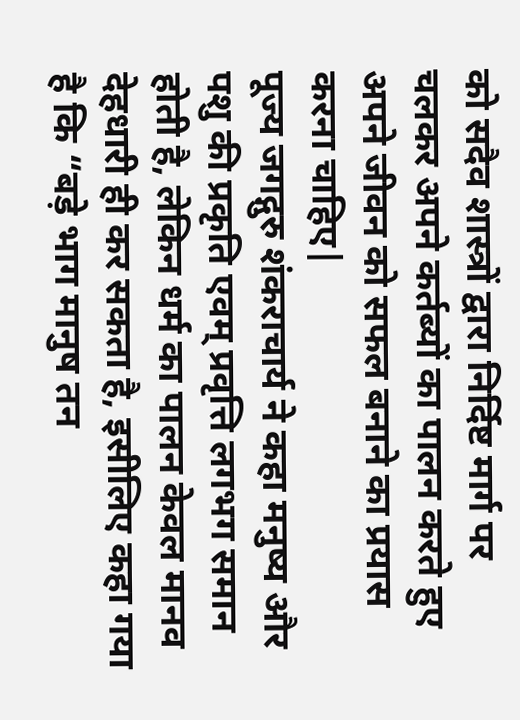को सदैव शास्त्रों द्वारा निर्दिष्ट मार्ग पर चलकर अपने कर्तब्यों का पालन करते हुए अपने जीवन को सफल बनाने का प्रयास करना चाहिए|
पूज्य जगद्गुरु शंकराचार्य ने कहा मनुष्य और पशु की प्रकृति एवम् प्रवृत्ति लगभग समान होती है, लेकिन धर्म का पालन केवल मानव देहधारी ही कर सकता है, इसीलिए कहा गया है कि “बड़े भाग मानुष तन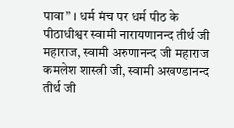पावा” । धर्म मंच पर धर्म पीठ के पीठाधीश्वर स्वामी नारायणानन्द तीर्थ जी महाराज, स्वामी अरुणानन्द जी महाराज कमलेश शास्त्री जी, स्वामी अखण्डानन्द तीर्थ जी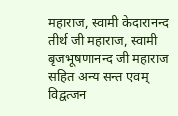महाराज, स्वामी केदारानन्द तीर्थ जी महाराज, स्वामी बृजभूषणानन्द जी महाराज सहित अन्य सन्त एवम् विद्वत्जन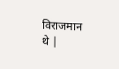विराजमान थे |